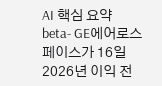AI 핵심 요약
beta- GE에어로스페이스가 16일 2026년 이익 전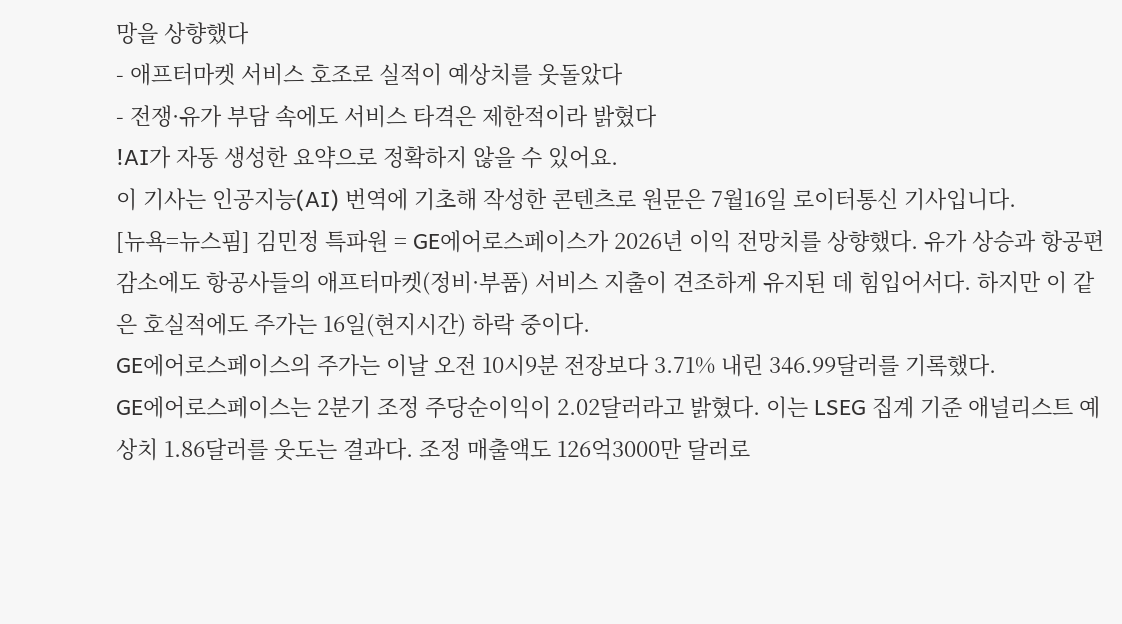망을 상향했다
- 애프터마켓 서비스 호조로 실적이 예상치를 웃돌았다
- 전쟁·유가 부담 속에도 서비스 타격은 제한적이라 밝혔다
!AI가 자동 생성한 요약으로 정확하지 않을 수 있어요.
이 기사는 인공지능(AI) 번역에 기초해 작성한 콘텐츠로 원문은 7월16일 로이터통신 기사입니다.
[뉴욕=뉴스핌] 김민정 특파원 = GE에어로스페이스가 2026년 이익 전망치를 상향했다. 유가 상승과 항공편 감소에도 항공사들의 애프터마켓(정비·부품) 서비스 지출이 견조하게 유지된 데 힘입어서다. 하지만 이 같은 호실적에도 주가는 16일(현지시간) 하락 중이다.
GE에어로스페이스의 주가는 이날 오전 10시9분 전장보다 3.71% 내린 346.99달러를 기록했다.
GE에어로스페이스는 2분기 조정 주당순이익이 2.02달러라고 밝혔다. 이는 LSEG 집계 기준 애널리스트 예상치 1.86달러를 웃도는 결과다. 조정 매출액도 126억3000만 달러로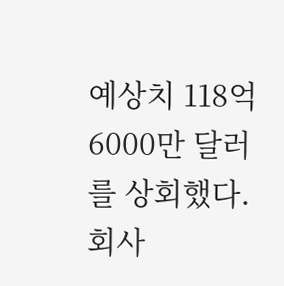예상치 118억 6000만 달러를 상회했다. 회사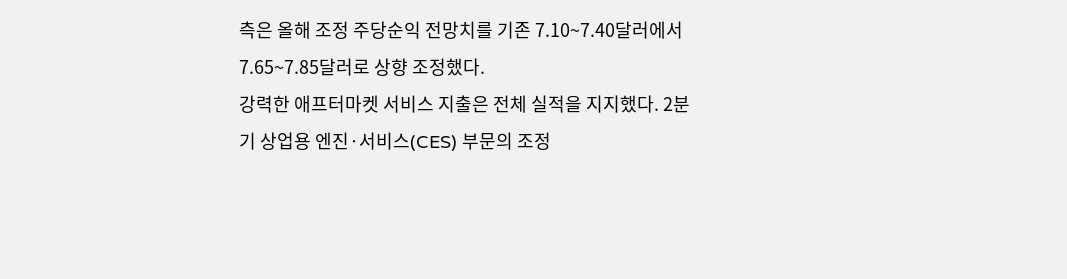측은 올해 조정 주당순익 전망치를 기존 7.10~7.40달러에서 7.65~7.85달러로 상향 조정했다.
강력한 애프터마켓 서비스 지출은 전체 실적을 지지했다. 2분기 상업용 엔진·서비스(CES) 부문의 조정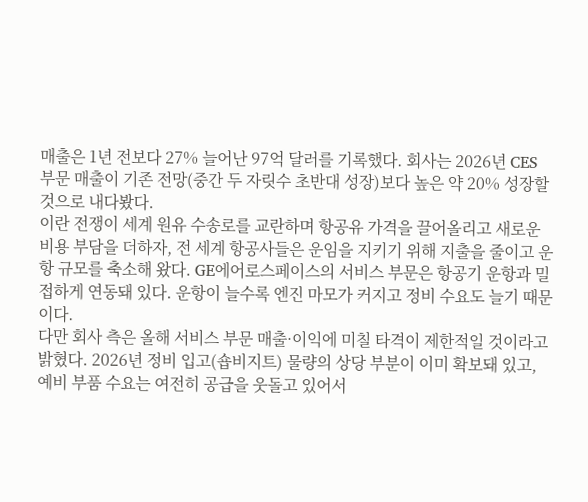매출은 1년 전보다 27% 늘어난 97억 달러를 기록했다. 회사는 2026년 CES 부문 매출이 기존 전망(중간 두 자릿수 초반대 성장)보다 높은 약 20% 성장할 것으로 내다봤다.
이란 전쟁이 세계 원유 수송로를 교란하며 항공유 가격을 끌어올리고 새로운 비용 부담을 더하자, 전 세계 항공사들은 운임을 지키기 위해 지출을 줄이고 운항 규모를 축소해 왔다. GE에어로스페이스의 서비스 부문은 항공기 운항과 밀접하게 연동돼 있다. 운항이 늘수록 엔진 마모가 커지고 정비 수요도 늘기 때문이다.
다만 회사 측은 올해 서비스 부문 매출·이익에 미칠 타격이 제한적일 것이라고 밝혔다. 2026년 정비 입고(숍비지트) 물량의 상당 부분이 이미 확보돼 있고, 예비 부품 수요는 여전히 공급을 웃돌고 있어서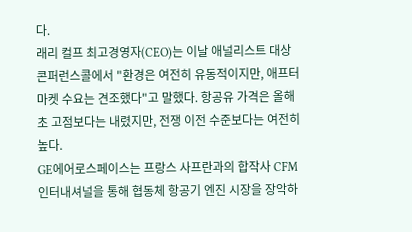다.
래리 컬프 최고경영자(CEO)는 이날 애널리스트 대상 콘퍼런스콜에서 "환경은 여전히 유동적이지만, 애프터마켓 수요는 견조했다"고 말했다. 항공유 가격은 올해 초 고점보다는 내렸지만, 전쟁 이전 수준보다는 여전히 높다.
GE에어로스페이스는 프랑스 사프란과의 합작사 CFM인터내셔널을 통해 협동체 항공기 엔진 시장을 장악하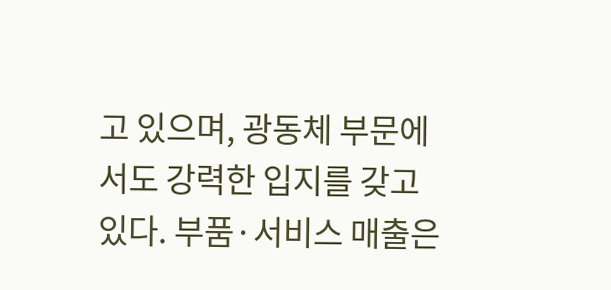고 있으며, 광동체 부문에서도 강력한 입지를 갖고 있다. 부품·서비스 매출은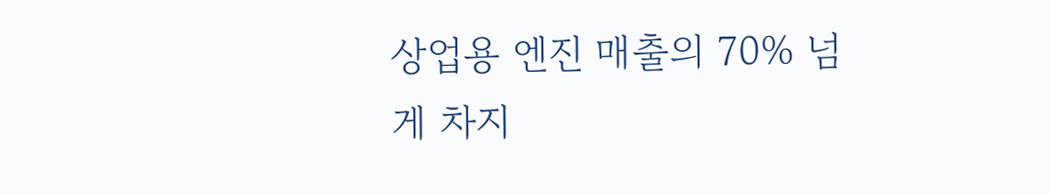상업용 엔진 매출의 70% 넘게 차지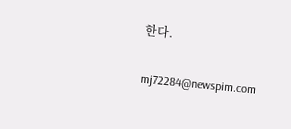한다.

mj72284@newspim.com